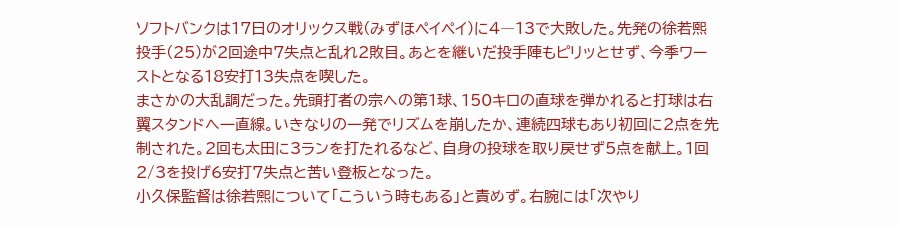ソフトバンクは17日のオリックス戦(みずほペイペイ)に4―13で大敗した。先発の徐若熙投手(25)が2回途中7失点と乱れ2敗目。あとを継いだ投手陣もピリッとせず、今季ワーストとなる18安打13失点を喫した。
まさかの大乱調だった。先頭打者の宗への第1球、150キロの直球を弾かれると打球は右翼スタンドへ一直線。いきなりの一発でリズムを崩したか、連続四球もあり初回に2点を先制された。2回も太田に3ランを打たれるなど、自身の投球を取り戻せず5点を献上。1回2/3を投げ6安打7失点と苦い登板となった。
小久保監督は徐若熙について「こういう時もある」と責めず。右腕には「次やり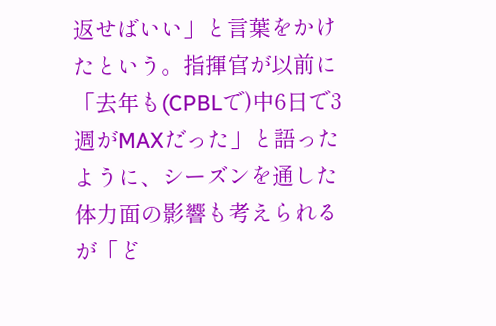返せばいい」と言葉をかけたという。指揮官が以前に「去年も(CPBLで)中6日で3週がMAXだった」と語ったように、シーズンを通した体力面の影響も考えられるが「ど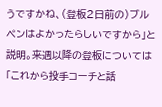うですかね、(登板2日前の)ブルペンはよかったらしいですから」と説明。来週以降の登板については「これから投手コーチと話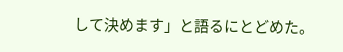して決めます」と語るにとどめた。